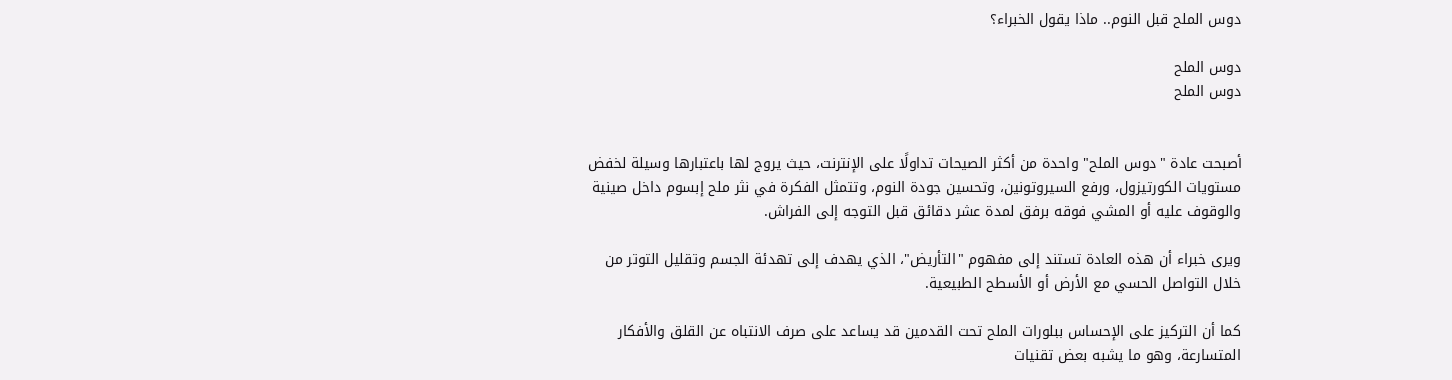دوس الملح قبل النوم.. ماذا يقول الخبراء؟

دوس الملح
دوس الملح


أصبحت عادة "دوس الملح" واحدة من أكثر الصيحات تداولًا على الإنترنت، حيث يروج لها باعتبارها وسيلة لخفض مستويات الكورتيزول، ورفع السيروتونين، وتحسين جودة النوم، وتتمثل الفكرة في نثر ملح إبسوم داخل صينية والوقوف عليه أو المشي فوقه برفق لمدة عشر دقائق قبل التوجه إلى الفراش.

ويرى خبراء أن هذه العادة تستند إلى مفهوم "التأريض"، الذي يهدف إلى تهدئة الجسم وتقليل التوتر من خلال التواصل الحسي مع الأرض أو الأسطح الطبيعية.

كما أن التركيز على الإحساس ببلورات الملح تحت القدمين قد يساعد على صرف الانتباه عن القلق والأفكار المتسارعة، وهو ما يشبه بعض تقنيات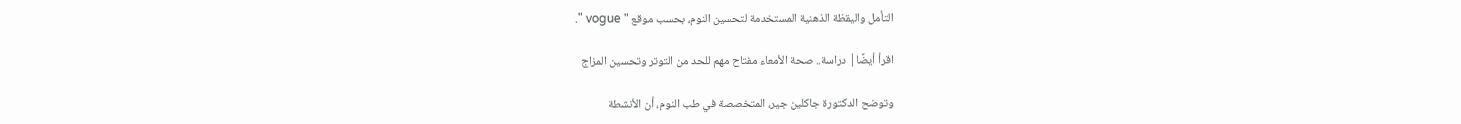التأمل واليقظة الذهنية المستخدمة لتحسين النوم، بحسب موقع " vogue ".

اقرأ أيضًا| دراسة.. صحة الأمعاء مفتاح مهم للحد من التوتر وتحسين المزاج

وتوضح الدكتورة جاكلين جير، المتخصصة في طب النوم، أن الأنشطة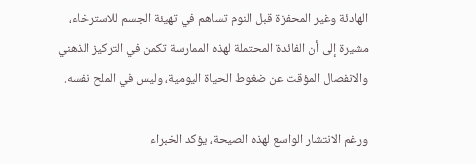الهادئة وغير المحفزة قبل النوم تساهم في تهيئة الجسم للاسترخاء، مشيرة إلى أن الفائدة المحتملة لهذه الممارسة تكمن في التركيز الذهني والانفصال المؤقت عن ضغوط الحياة اليومية، وليس في الملح نفسه.

ورغم الانتشار الواسع لهذه الصيحة، يؤكد الخبراء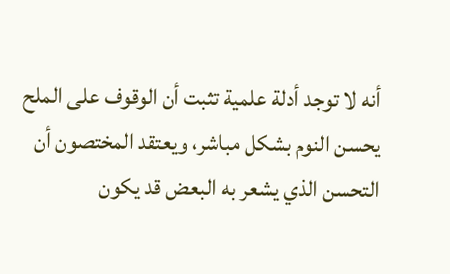أنه لا توجد أدلة علمية تثبت أن الوقوف على الملح يحسن النوم بشكل مباشر، ويعتقد المختصون أن التحسن الذي يشعر به البعض قد يكون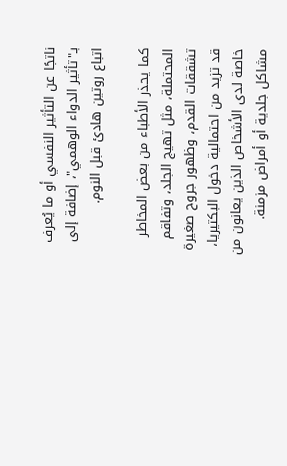ناتجًا عن التأثير النفسي أو ما يُعرف بـ"تأثير الدواء الوهمي"، إضافة إلى اتباع روتين هادئ قبل النوم.

كما يحذر الأطباء من بعض المخاطر المحتملة، مثل تهيج الجلد، وتفاقم تشققات القدم، وظهور جروح صغيرة قد تزيد من احتمالية دخول البكتيريا، خاصة لدى الأشخاص الذين يعانون من مشاكل جلدية أو أمراض مزمنة.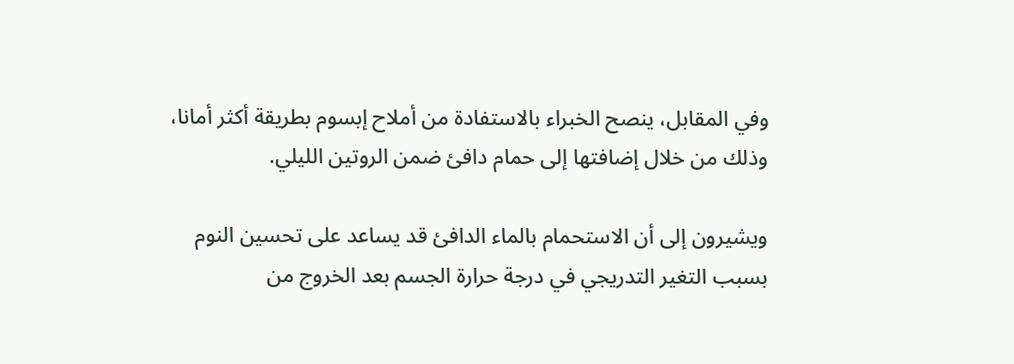وفي المقابل، ينصح الخبراء بالاستفادة من أملاح إبسوم بطريقة أكثر أمانا، وذلك من خلال إضافتها إلى حمام دافئ ضمن الروتين الليلي.

ويشيرون إلى أن الاستحمام بالماء الدافئ قد يساعد على تحسين النوم بسبب التغير التدريجي في درجة حرارة الجسم بعد الخروج من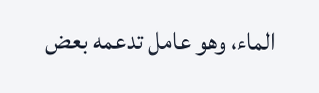الماء، وهو عامل تدعمه بعض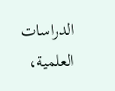الدراسات العلمية،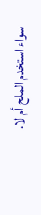سواء استخدم الملح أم لا.